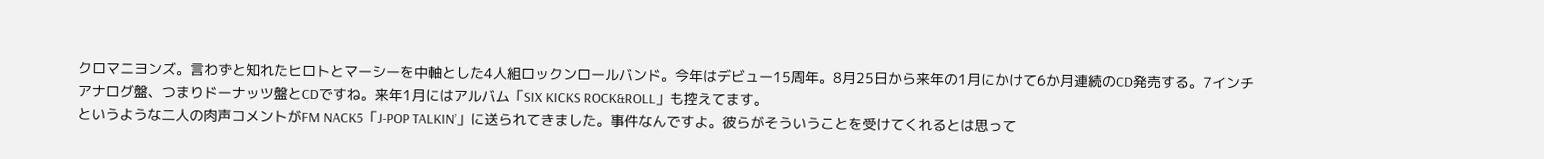クロマニヨンズ。言わずと知れたヒロトとマーシーを中軸とした4人組ロックンロールバンド。今年はデビュー15周年。8月25日から来年の1月にかけて6か月連続のCD発売する。7インチアナログ盤、つまりドーナッツ盤とCDですね。来年1月にはアルバム「SIX KICKS ROCK&ROLL」も控えてます。
というような二人の肉声コメントがFM NACK5「J-POP TALKIN’」に送られてきました。事件なんですよ。彼らがそういうことを受けてくれるとは思って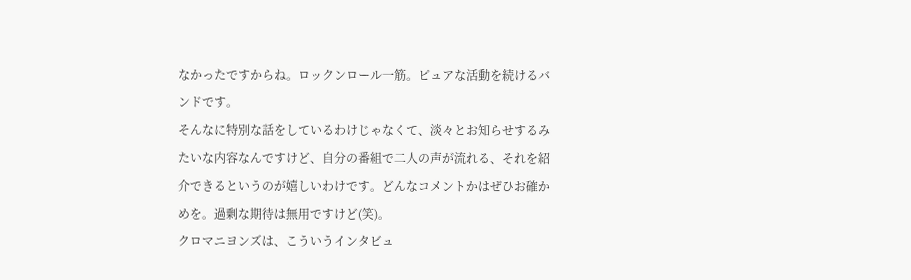なかったですからね。ロックンロール一筋。ピュアな活動を続けるバンドです。
そんなに特別な話をしているわけじゃなくて、淡々とお知らせするみたいな内容なんですけど、自分の番組で二人の声が流れる、それを紹介できるというのが嬉しいわけです。どんなコメントかはぜひお確かめを。過剰な期待は無用ですけど(笑)。
クロマニヨンズは、こういうインタビュ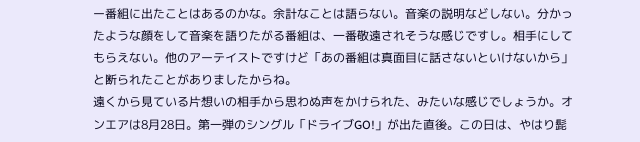ー番組に出たことはあるのかな。余計なことは語らない。音楽の説明などしない。分かったような顔をして音楽を語りたがる番組は、一番敬遠されそうな感じですし。相手にしてもらえない。他のアーテイストですけど「あの番組は真面目に話さないといけないから」と断られたことがありましたからね。
遠くから見ている片想いの相手から思わぬ声をかけられた、みたいな感じでしょうか。オンエアは8月28日。第一弾のシングル「ドライブGO!」が出た直後。この日は、やはり髭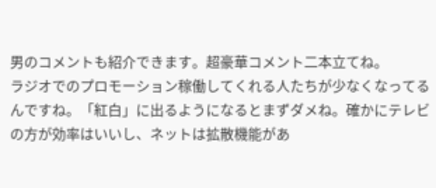男のコメントも紹介できます。超豪華コメント二本立てね。
ラジオでのプロモーション稼働してくれる人たちが少なくなってるんですね。「紅白」に出るようになるとまずダメね。確かにテレビの方が効率はいいし、ネットは拡散機能があ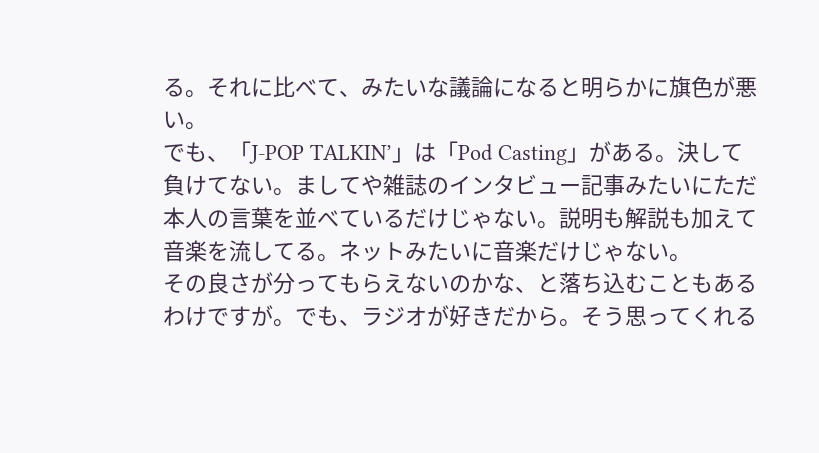る。それに比べて、みたいな議論になると明らかに旗色が悪い。
でも、「J-POP TALKIN’」は「Pod Casting」がある。決して負けてない。ましてや雑誌のインタビュー記事みたいにただ本人の言葉を並べているだけじゃない。説明も解説も加えて音楽を流してる。ネットみたいに音楽だけじゃない。
その良さが分ってもらえないのかな、と落ち込むこともあるわけですが。でも、ラジオが好きだから。そう思ってくれる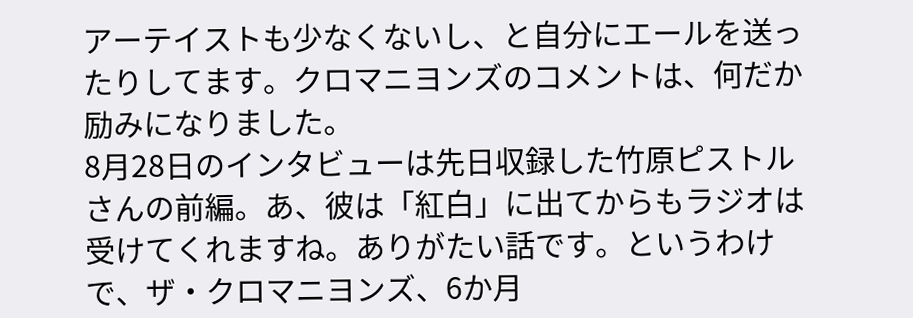アーテイストも少なくないし、と自分にエールを送ったりしてます。クロマニヨンズのコメントは、何だか励みになりました。
8月28日のインタビューは先日収録した竹原ピストルさんの前編。あ、彼は「紅白」に出てからもラジオは受けてくれますね。ありがたい話です。というわけで、ザ・クロマニヨンズ、6か月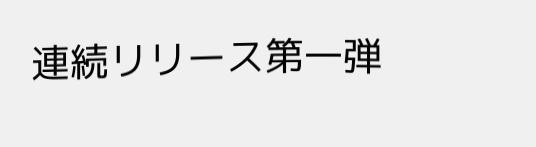連続リリース第一弾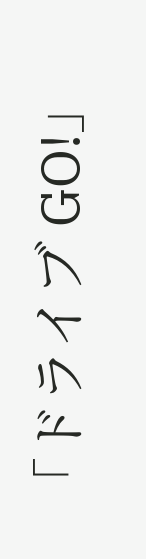「ドライブ GO!」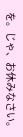を。じゃ、お休みなさい。